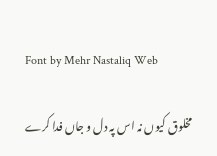Font by Mehr Nastaliq Web

مخلوق کیوں نہ اس پہ دل و جاں فدا کرے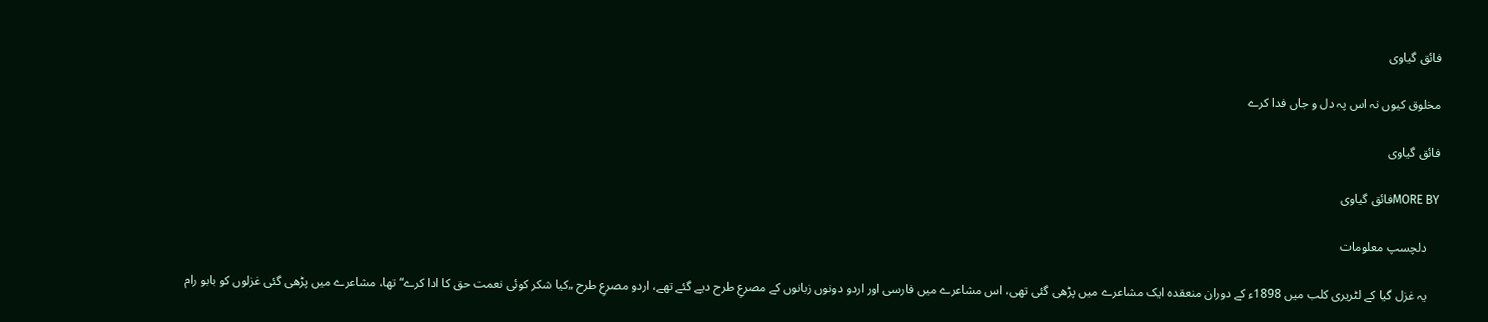فائق گیاوی

مخلوق کیوں نہ اس پہ دل و جاں فدا کرے

فائق گیاوی

MORE BYفائق گیاوی

    دلچسپ معلومات

    یہ غزل گیا کے لٹریری کلب میں 1898ء کے دوران منعقدہ ایک مشاعرے میں پڑھی گئی تھی، اس مشاعرے میں فارسی اور اردو دونوں زبانوں کے مصرعِ طرح دیے گئے تھے، اردو مصرعِ طرح „کیا شکر کوئی نعمت حق کا ادا کرے“ تھا، مشاعرے میں پڑھی گئی غزلوں کو بابو رام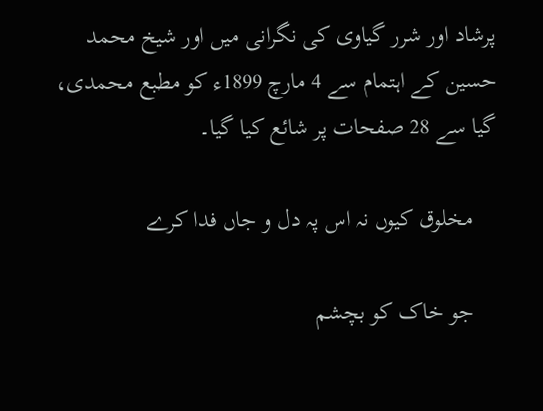پرشاد اور شرر گیاوی کی نگرانی میں اور شیخ محمد حسین کے اہتمام سے 4 مارچ 1899ء کو مطبع محمدی، گیا سے 28 صفحات پر شائع کیا گیا۔

    مخلوق کیوں نہ اس پہ دل و جاں فدا کرے

    جو خاک کو بچشم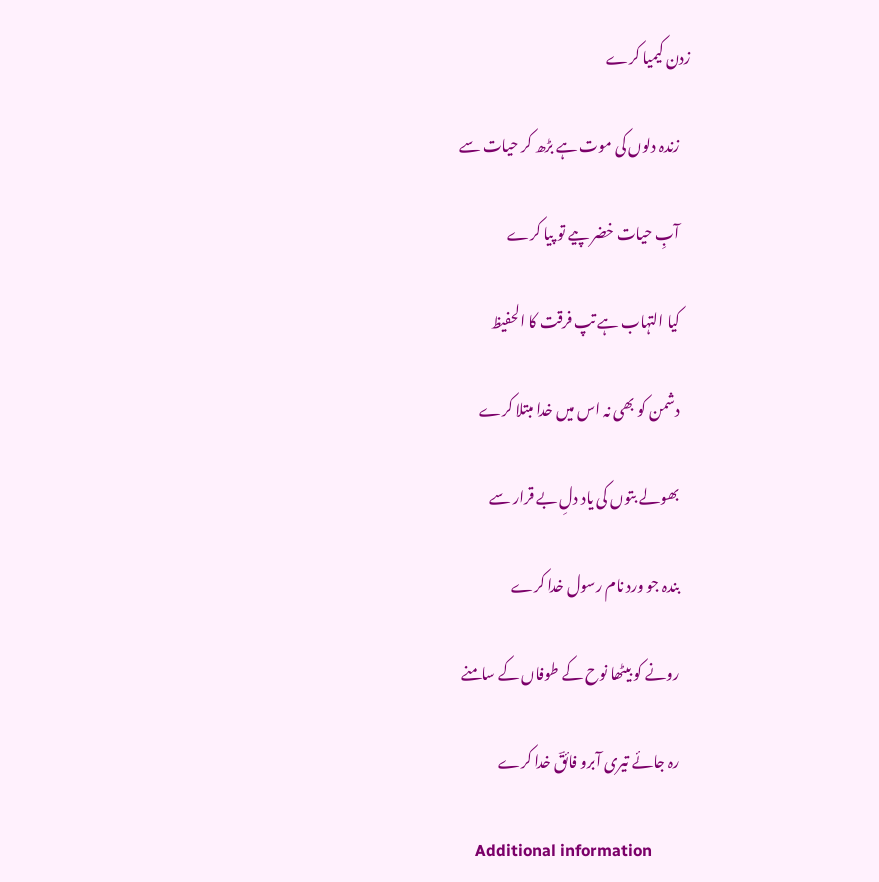زدن کیمیا کرے

    زندہ دلوں کی موت ہے بڑھ کر حیات سے

    آبِ حیات خضر پیے تو پیا کرے

    کیا التہاب ہے تپ فرقت کا الحفیظ

    دشمن کو بھی نہ اس میں خدا مبتلا کرے

    بھولے بتوں کی یاد دلِ بے قرار سے

    بندہ جو ورد نام رسول خدا کرے

    رونے کو بیٹھا نوح کے طوفاں کے سامنے

    رہ جائے تیری آبرو فائقؔ خدا کرے

    Additional information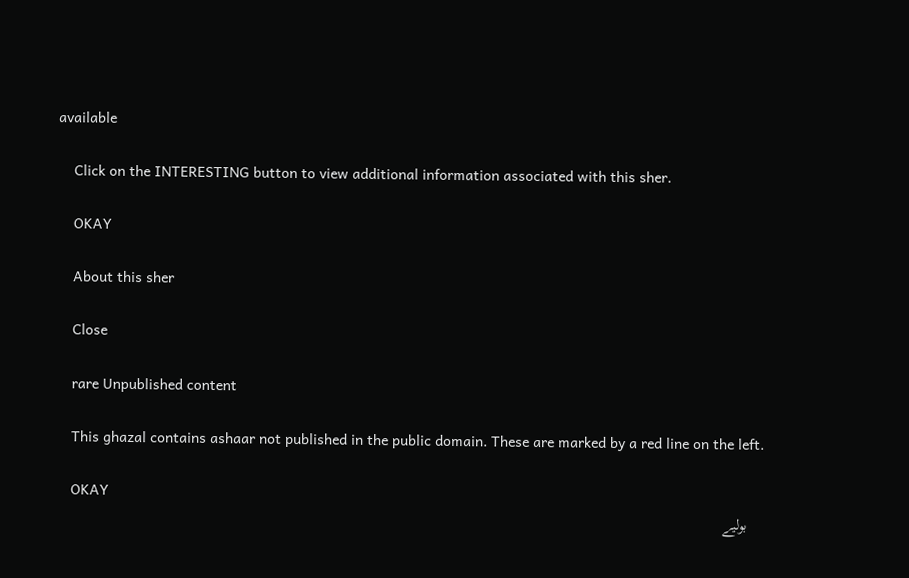available

    Click on the INTERESTING button to view additional information associated with this sher.

    OKAY

    About this sher

    Close

    rare Unpublished content

    This ghazal contains ashaar not published in the public domain. These are marked by a red line on the left.

    OKAY
    بولیے